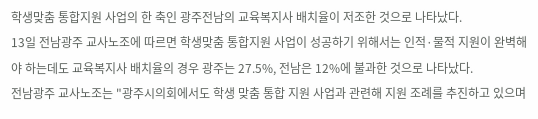학생맞춤 통합지원 사업의 한 축인 광주전남의 교육복지사 배치율이 저조한 것으로 나타났다.
13일 전남광주 교사노조에 따르면 학생맞춤 통합지원 사업이 성공하기 위해서는 인적·물적 지원이 완벽해야 하는데도 교육복지사 배치율의 경우 광주는 27.5%, 전남은 12%에 불과한 것으로 나타났다.
전남광주 교사노조는 "광주시의회에서도 학생 맞춤 통합 지원 사업과 관련해 지원 조례를 추진하고 있으며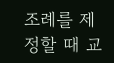조례를 제정할 때 교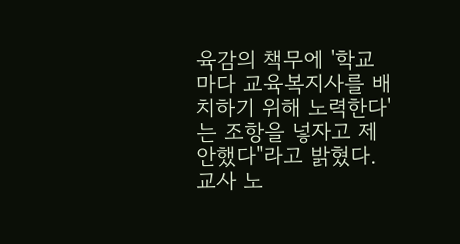육감의 책무에 '학교마다 교육복지사를 배치하기 위해 노력한다'는 조항을 넣자고 제안했다"라고 밝혔다.
교사 노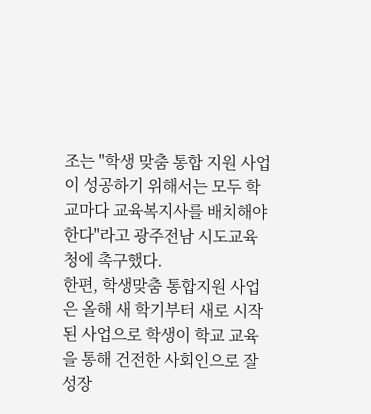조는 "학생 맞춤 통합 지원 사업이 성공하기 위해서는 모두 학교마다 교육복지사를 배치해야 한다"라고 광주전남 시도교육청에 촉구했다.
한편, 학생맞춤 통합지원 사업은 올해 새 학기부터 새로 시작된 사업으로 학생이 학교 교육을 통해 건전한 사회인으로 잘 성장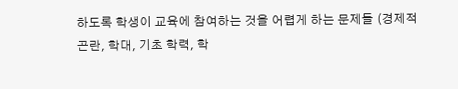하도록 학생이 교육에 참여하는 것을 어렵게 하는 문제들 (경제적 곤란, 학대, 기초 학력, 학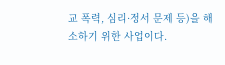교 폭력, 심리·정서 문제 등)을 해소하기 위한 사업이다.